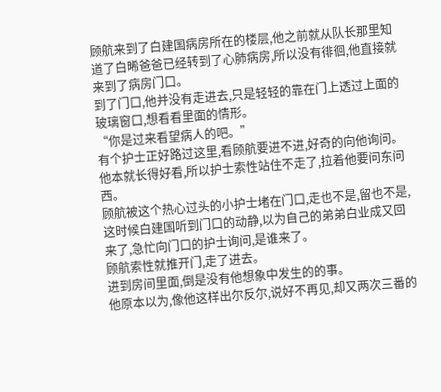顾航来到了白建国病房所在的楼层,他之前就从队长那里知道了白晞爸爸已经转到了心肺病房,所以没有徘徊,他直接就来到了病房门口。
到了门口,他并没有走进去,只是轻轻的靠在门上透过上面的玻璃窗口,想看看里面的情形。
“你是过来看望病人的吧。”
有个护士正好路过这里,看顾航要进不进,好奇的向他询问。他本就长得好看,所以护士索性站住不走了,拉着他要问东问西。
顾航被这个热心过头的小护士堵在门口,走也不是,留也不是,这时候白建国听到门口的动静,以为自己的弟弟白业成又回来了,急忙向门口的护士询问,是谁来了。
顾航索性就推开门,走了进去。
进到房间里面,倒是没有他想象中发生的的事。
他原本以为,像他这样出尔反尔,说好不再见,却又两次三番的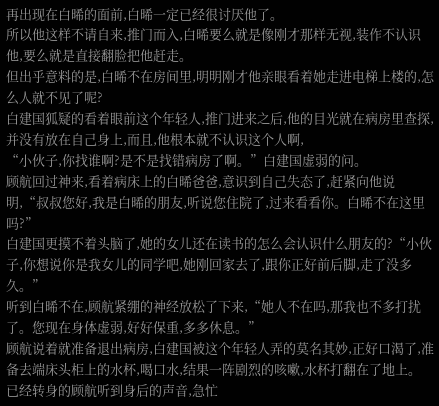再出现在白晞的面前,白晞一定已经很讨厌他了。
所以他这样不请自来,推门而入,白晞要么就是像刚才那样无视,装作不认识他,要么就是直接翻脸把他赶走。
但出乎意料的是,白晞不在房间里,明明刚才他亲眼看着她走进电梯上楼的,怎么人就不见了呢?
白建国狐疑的看着眼前这个年轻人,推门进来之后,他的目光就在病房里查探,并没有放在自己身上,而且,他根本就不认识这个人啊,
“小伙子,你找谁啊?是不是找错病房了啊。”白建国虚弱的问。
顾航回过神来,看着病床上的白晞爸爸,意识到自己失态了,赶紧向他说明,“叔叔您好,我是白晞的朋友,听说您住院了,过来看看你。白晞不在这里吗?”
白建国更摸不着头脑了,她的女儿还在读书的怎么会认识什么朋友的?“小伙子,你想说你是我女儿的同学吧,她刚回家去了,跟你正好前后脚,走了没多久。”
听到白晞不在,顾航紧绷的神经放松了下来,“她人不在吗,那我也不多打扰了。您现在身体虚弱,好好保重,多多休息。”
顾航说着就准备退出病房,白建国被这个年轻人弄的莫名其妙,正好口渴了,准备去端床头柜上的水杯,喝口水,结果一阵剧烈的咳嗽,水杯打翻在了地上。
已经转身的顾航听到身后的声音,急忙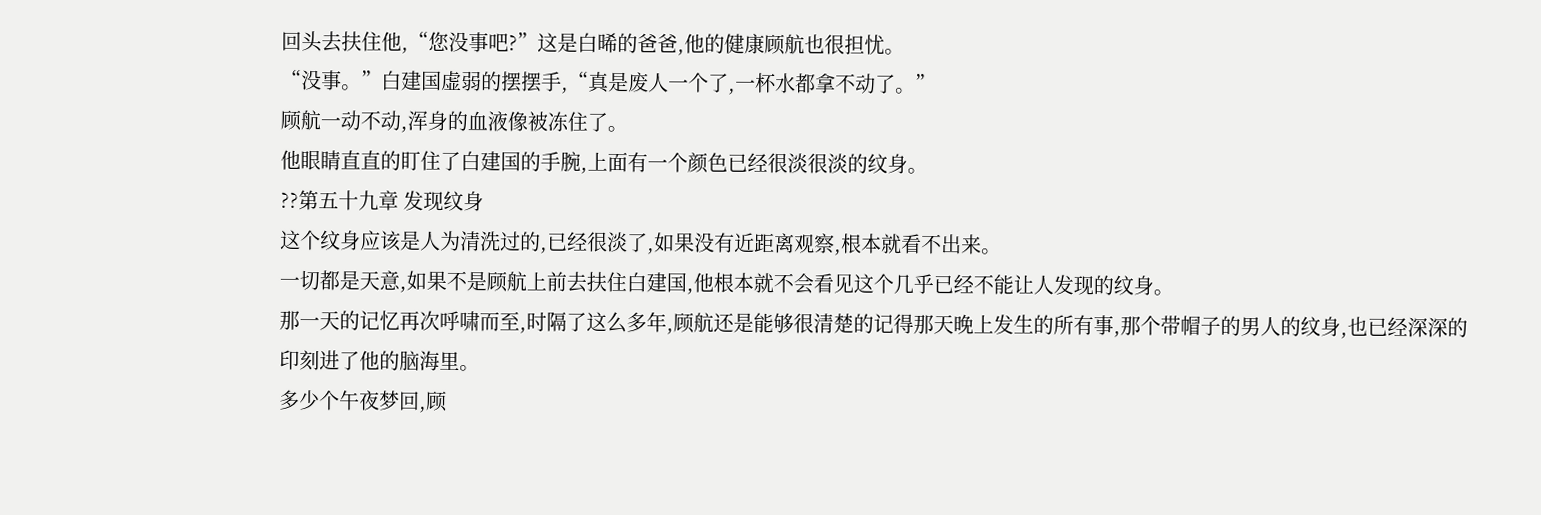回头去扶住他,“您没事吧?”这是白晞的爸爸,他的健康顾航也很担忧。
“没事。”白建国虚弱的摆摆手,“真是废人一个了,一杯水都拿不动了。”
顾航一动不动,浑身的血液像被冻住了。
他眼睛直直的盯住了白建国的手腕,上面有一个颜色已经很淡很淡的纹身。
??第五十九章 发现纹身
这个纹身应该是人为清洗过的,已经很淡了,如果没有近距离观察,根本就看不出来。
一切都是天意,如果不是顾航上前去扶住白建国,他根本就不会看见这个几乎已经不能让人发现的纹身。
那一天的记忆再次呼啸而至,时隔了这么多年,顾航还是能够很清楚的记得那天晚上发生的所有事,那个带帽子的男人的纹身,也已经深深的印刻进了他的脑海里。
多少个午夜梦回,顾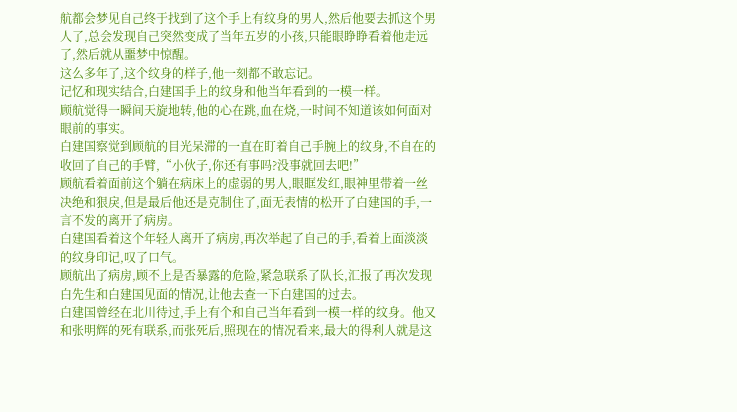航都会梦见自己终于找到了这个手上有纹身的男人,然后他要去抓这个男人了,总会发现自己突然变成了当年五岁的小孩,只能眼睁睁看着他走远了,然后就从噩梦中惊醒。
这么多年了,这个纹身的样子,他一刻都不敢忘记。
记忆和现实结合,白建国手上的纹身和他当年看到的一模一样。
顾航觉得一瞬间天旋地转,他的心在跳,血在烧,一时间不知道该如何面对眼前的事实。
白建国察觉到顾航的目光呆滞的一直在盯着自己手腕上的纹身,不自在的收回了自己的手臂,“小伙子,你还有事吗?没事就回去吧!”
顾航看着面前这个躺在病床上的虚弱的男人,眼眶发红,眼神里带着一丝决绝和狠戾,但是最后他还是克制住了,面无表情的松开了白建国的手,一言不发的离开了病房。
白建国看着这个年轻人离开了病房,再次举起了自己的手,看着上面淡淡的纹身印记,叹了口气。
顾航出了病房,顾不上是否暴露的危险,紧急联系了队长,汇报了再次发现白先生和白建国见面的情况,让他去查一下白建国的过去。
白建国曾经在北川待过,手上有个和自己当年看到一模一样的纹身。他又和张明辉的死有联系,而张死后,照现在的情况看来,最大的得利人就是这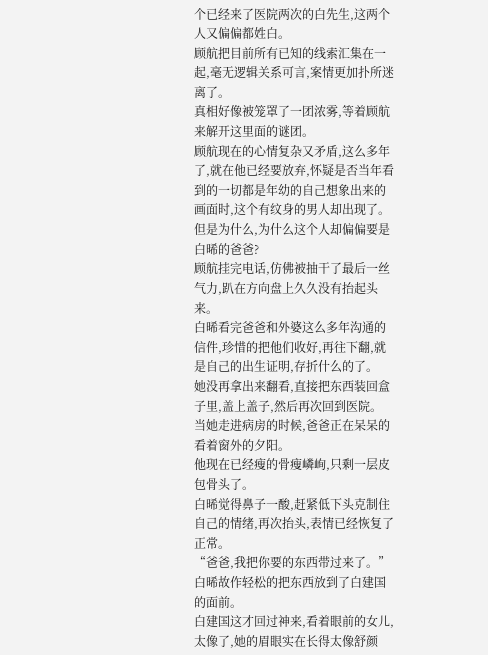个已经来了医院两次的白先生,这两个人又偏偏都姓白。
顾航把目前所有已知的线索汇集在一起,毫无逻辑关系可言,案情更加扑所迷离了。
真相好像被笼罩了一团浓雾,等着顾航来解开这里面的谜团。
顾航现在的心情复杂又矛盾,这么多年了,就在他已经要放弃,怀疑是否当年看到的一切都是年幼的自己想象出来的画面时,这个有纹身的男人却出现了。
但是为什么,为什么这个人却偏偏要是白晞的爸爸?
顾航挂完电话,仿佛被抽干了最后一丝气力,趴在方向盘上久久没有抬起头来。
白晞看完爸爸和外婆这么多年沟通的信件,珍惜的把他们收好,再往下翻,就是自己的出生证明,存折什么的了。
她没再拿出来翻看,直接把东西装回盒子里,盖上盖子,然后再次回到医院。
当她走进病房的时候,爸爸正在呆呆的看着窗外的夕阳。
他现在已经瘦的骨瘦嶙峋,只剩一层皮包骨头了。
白晞觉得鼻子一酸,赶紧低下头克制住自己的情绪,再次抬头,表情已经恢复了正常。
“爸爸,我把你要的东西带过来了。”白晞故作轻松的把东西放到了白建国的面前。
白建国这才回过神来,看着眼前的女儿,太像了,她的眉眼实在长得太像舒颜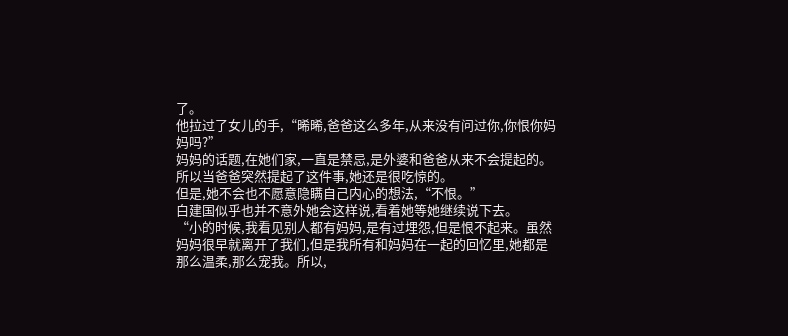了。
他拉过了女儿的手,“晞晞,爸爸这么多年,从来没有问过你,你恨你妈妈吗?”
妈妈的话题,在她们家,一直是禁忌,是外婆和爸爸从来不会提起的。所以当爸爸突然提起了这件事,她还是很吃惊的。
但是,她不会也不愿意隐瞒自己内心的想法,“不恨。”
白建国似乎也并不意外她会这样说,看着她等她继续说下去。
“小的时候,我看见别人都有妈妈,是有过埋怨,但是恨不起来。虽然妈妈很早就离开了我们,但是我所有和妈妈在一起的回忆里,她都是那么温柔,那么宠我。所以,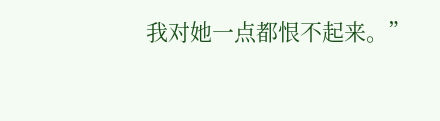我对她一点都恨不起来。”